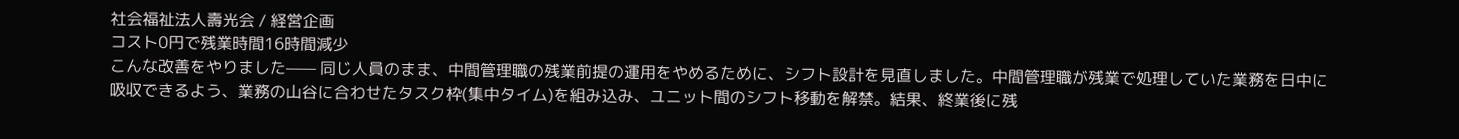社会福祉法人壽光会 / 経営企画
コスト0円で残業時間16時間減少
こんな改善をやりました—— 同じ人員のまま、中間管理職の残業前提の運用をやめるために、シフト設計を見直しました。中間管理職が残業で処理していた業務を日中に吸収できるよう、業務の山谷に合わせたタスク枠(集中タイム)を組み込み、ユニット間のシフト移動を解禁。結果、終業後に残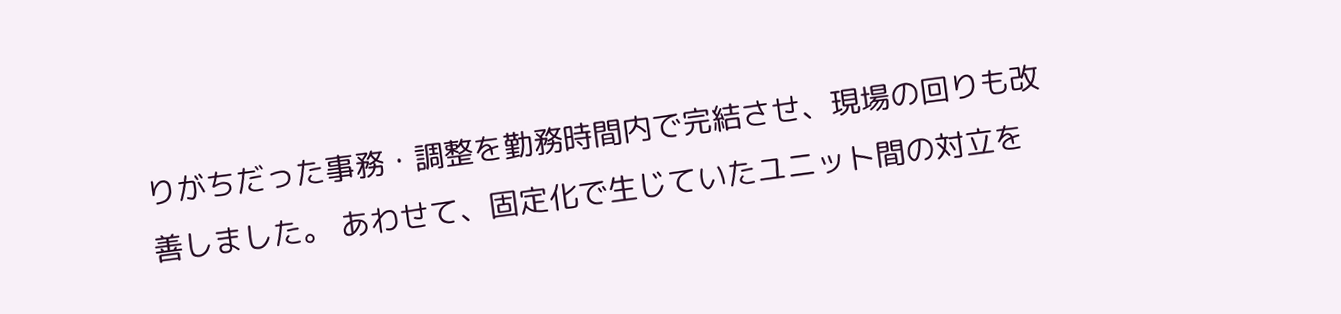りがちだった事務・調整を勤務時間内で完結させ、現場の回りも改善しました。 あわせて、固定化で生じていたユニット間の対立を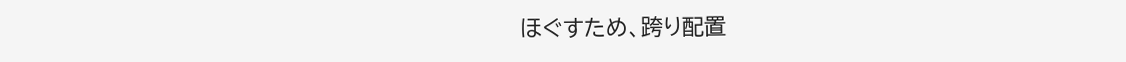ほぐすため、跨り配置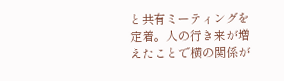と共有ミーティングを定着。人の行き来が増えたことで横の関係が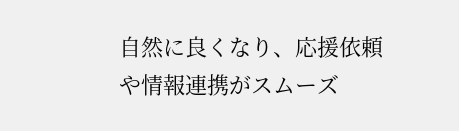自然に良くなり、応援依頼や情報連携がスムーズ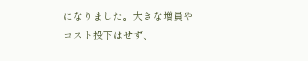になりました。大きな増員やコスト投下はせず、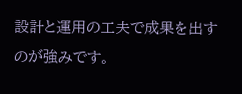設計と運用の工夫で成果を出すのが強みです。